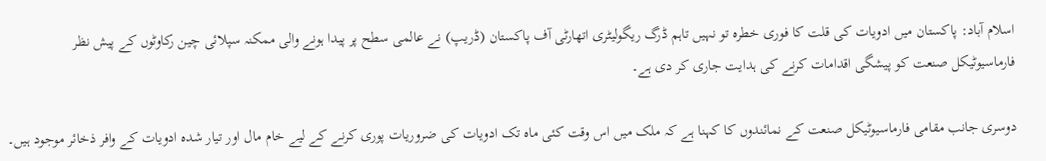اسلام آباد: پاکستان میں ادویات کی قلت کا فوری خطرہ تو نہیں تاہم ڈرگ ریگولیٹری اتھارٹی آف پاکستان (ڈریپ) نے عالمی سطح پر پیدا ہونے والی ممکنہ سپلائی چین رکاوٹوں کے پیش نظر فارماسیوٹیکل صنعت کو پیشگی اقدامات کرنے کی ہدایت جاری کر دی ہے۔

دوسری جانب مقامی فارماسیوٹیکل صنعت کے نمائندوں کا کہنا ہے کہ ملک میں اس وقت کئی ماہ تک ادویات کی ضروریات پوری کرنے کے لیے خام مال اور تیار شدہ ادویات کے وافر ذخائر موجود ہیں۔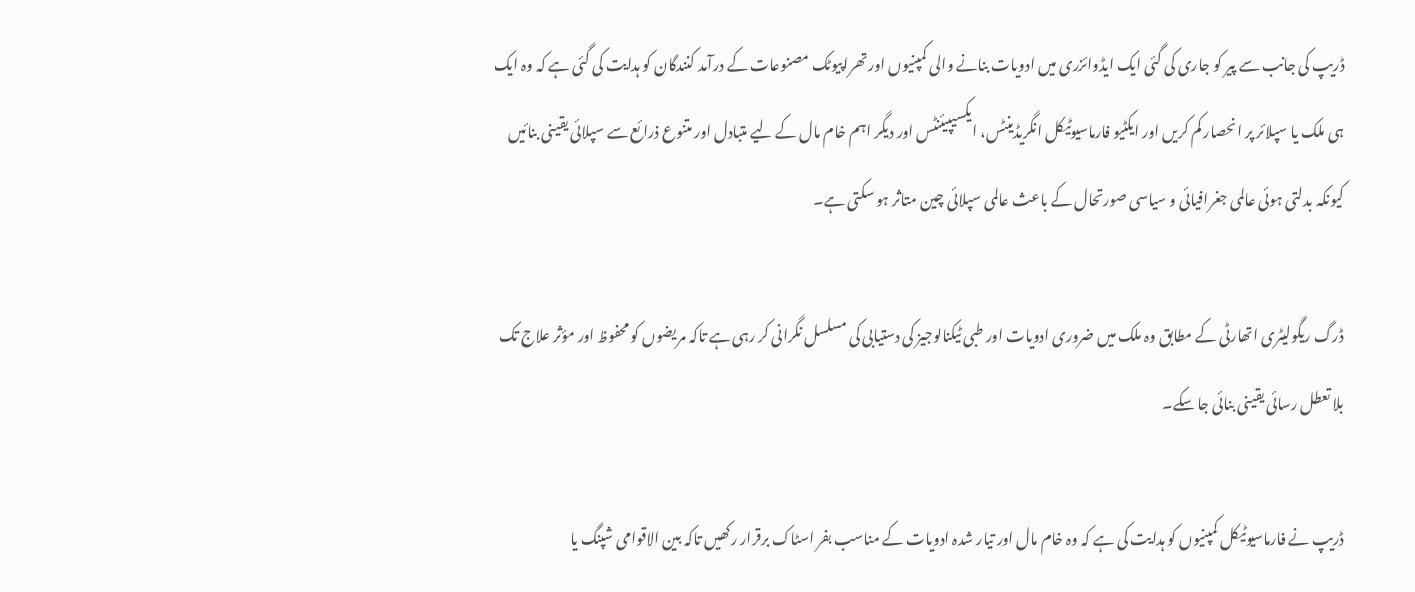ڈریپ کی جانب سے پیر کو جاری کی گئی ایک ایڈوائزری میں ادویات بنانے والی کمپنیوں اور تھراپیوٹک مصنوعات کے درآمد کنندگان کو ہدایت کی گئی ہے کہ وہ ایک ہی ملک یا سپلائر پر انحصار کم کریں اور ایکٹیو فارماسیوٹیکل انگریڈینٹس، ایکسیپیئنٹس اور دیگر اہم خام مال کے لیے متبادل اور متنوع ذرائع سے سپلائی یقینی بنائیں کیونکہ بدلتی ہوئی عالمی جغرافیائی و سیاسی صورتحال کے باعث عالمی سپلائی چین متاثر ہو سکتی ہے۔

ڈرگ ریگولیٹری اتھارٹی کے مطابق وہ ملک میں ضروری ادویات اور طبی ٹیکنالوجیز کی دستیابی کی مسلسل نگرانی کر رہی ہے تاکہ مریضوں کو محفوظ اور مؤثر علاج تک بلا تعطل رسائی یقینی بنائی جا سکے۔

ڈریپ نے فارماسیوٹیکل کمپنیوں کو ہدایت کی ہے کہ وہ خام مال اور تیار شدہ ادویات کے مناسب بفر اسٹاک برقرار رکھیں تاکہ بین الاقوامی شپنگ یا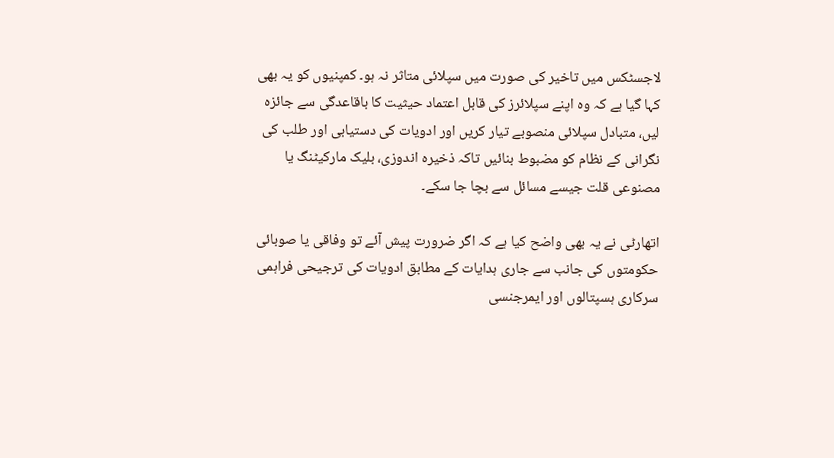لاجسٹکس میں تاخیر کی صورت میں سپلائی متاثر نہ ہو۔ کمپنیوں کو یہ بھی کہا گیا ہے کہ وہ اپنے سپلائرز کی قابل اعتماد حیثیت کا باقاعدگی سے جائزہ لیں، متبادل سپلائی منصوبے تیار کریں اور ادویات کی دستیابی اور طلب کی نگرانی کے نظام کو مضبوط بنائیں تاکہ ذخیرہ اندوزی، بلیک مارکیٹنگ یا مصنوعی قلت جیسے مسائل سے بچا جا سکے۔

اتھارٹی نے یہ بھی واضح کیا ہے کہ اگر ضرورت پیش آئے تو وفاقی یا صوبائی حکومتوں کی جانب سے جاری ہدایات کے مطابق ادویات کی ترجیحی فراہمی سرکاری ہسپتالوں اور ایمرجنسی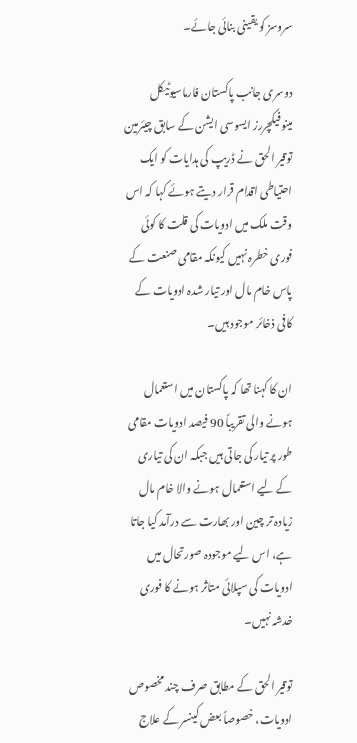سروسز کو یقینی بنائی جائے۔

دوسری جانب پاکستان فارماسیوٹیکل مینوفیکچررز ایسوسی ایشن کے سابق چیئرمین توقیر الحق نے ڈریپ کی ہدایات کو ایک احتیاطی اقدام قرار دیتے ہوئے کہا کہ اس وقت ملک میں ادویات کی قلت کا کوئی فوری خطرہ نہیں کیونکہ مقامی صنعت کے پاس خام مال اور تیار شدہ ادویات کے کافی ذخائر موجود ہیں۔

ان کا کہنا تھا کہ پاکستان میں استعمال ہونے والی تقریباً 90 فیصد ادویات مقامی طور پر تیار کی جاتی ہیں جبکہ ان کی تیاری کے لیے استعمال ہونے والا خام مال زیادہ تر چین اور بھارت سے درآمد کیا جاتا ہے، اس لیے موجودہ صورتحال میں ادویات کی سپلائی متاثر ہونے کا فوری خدشہ نہیں۔

توقیر الحق کے مطابق صرف چند مخصوص ادویات، خصوصاً بعض کینسر کے علاج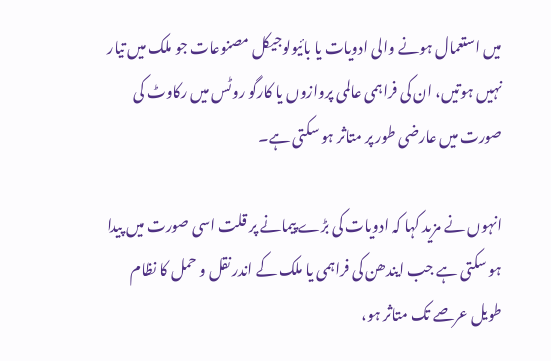میں استعمال ہونے والی ادویات یا بائیولوجیکل مصنوعات جو ملک میں تیار نہیں ہوتیں، ان کی فراہمی عالمی پروازوں یا کارگو روٹس میں رکاوٹ کی صورت میں عارضی طور پر متاثر ہو سکتی ہے۔

انہوں نے مزید کہا کہ ادویات کی بڑے پیمانے پر قلت اسی صورت میں پیدا ہو سکتی ہے جب ایندھن کی فراہمی یا ملک کے اندر نقل و حمل کا نظام طویل عرصے تک متاثر ہو،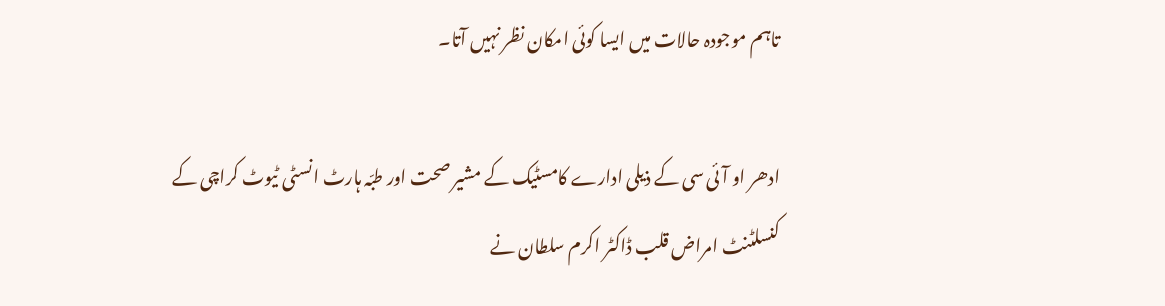تاہم موجودہ حالات میں ایسا کوئی امکان نظر نہیں آتا۔

ادھر او آئی سی کے ذیلی ادارے کامسٹیک کے مشیر صحت اور طبّہ ہارٹ انسٹی ٹیوٹ کراچی کے کنسلٹنٹ امراض قلب ڈاکٹر اکرم سلطان نے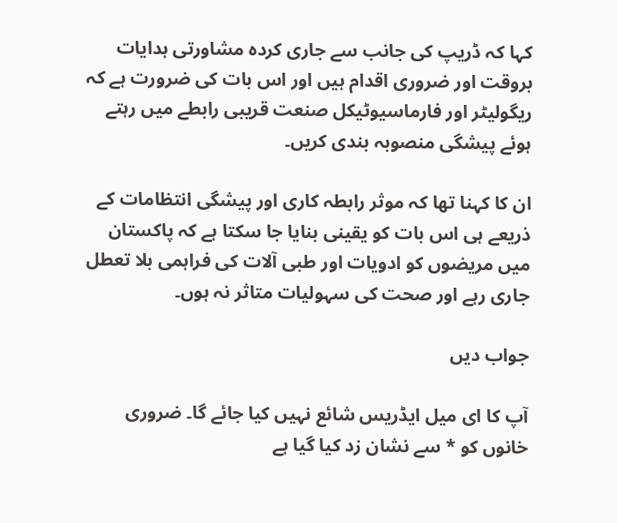کہا کہ ڈریپ کی جانب سے جاری کردہ مشاورتی ہدایات بروقت اور ضروری اقدام ہیں اور اس بات کی ضرورت ہے کہ ریگولیٹر اور فارماسیوٹیکل صنعت قریبی رابطے میں رہتے ہوئے پیشگی منصوبہ بندی کریں۔

ان کا کہنا تھا کہ موثر رابطہ کاری اور پیشگی انتظامات کے ذریعے ہی اس بات کو یقینی بنایا جا سکتا ہے کہ پاکستان میں مریضوں کو ادویات اور طبی آلات کی فراہمی بلا تعطل جاری رہے اور صحت کی سہولیات متاثر نہ ہوں۔

جواب دیں

آپ کا ای میل ایڈریس شائع نہیں کیا جائے گا۔ ضروری خانوں کو * سے نشان زد کیا گیا ہے